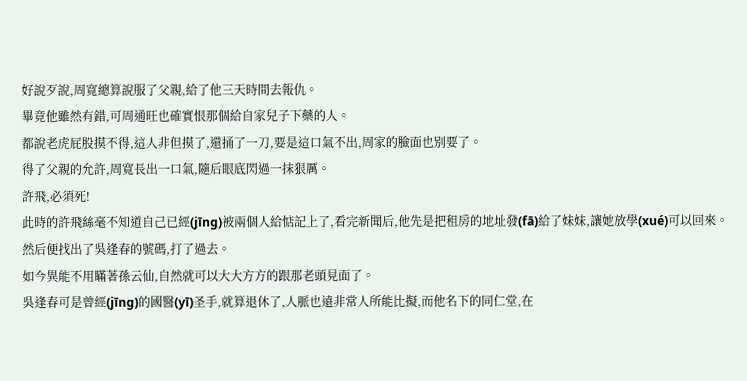好說歹說,周寬總算說服了父親,給了他三天時間去報仇。
畢竟他雖然有錯,可周通旺也確實恨那個給自家兒子下藥的人。
都說老虎屁股摸不得,這人非但摸了,還捅了一刀,要是這口氣不出,周家的臉面也別要了。
得了父親的允許,周寬長出一口氣,隨后眼底閃過一抹狠厲。
許飛,必須死!
此時的許飛絲毫不知道自己已經(jīng)被兩個人給惦記上了,看完新聞后,他先是把租房的地址發(fā)給了妹妹,讓她放學(xué)可以回來。
然后便找出了吳逢春的號碼,打了過去。
如今異能不用瞞著孫云仙,自然就可以大大方方的跟那老頭見面了。
吳逢春可是曾經(jīng)的國醫(yī)圣手,就算退休了,人脈也遠非常人所能比擬,而他名下的同仁堂,在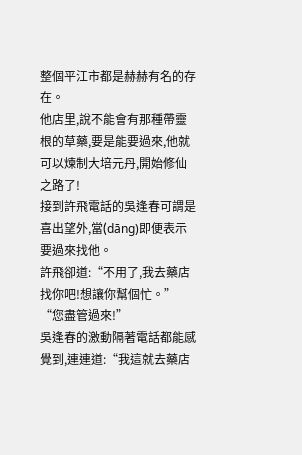整個平江市都是赫赫有名的存在。
他店里,說不能會有那種帶靈根的草藥,要是能要過來,他就可以煉制大培元丹,開始修仙之路了!
接到許飛電話的吳逢春可謂是喜出望外,當(dāng)即便表示要過來找他。
許飛卻道:“不用了,我去藥店找你吧!想讓你幫個忙。”
“您盡管過來!”
吳逢春的激動隔著電話都能感覺到,連連道:“我這就去藥店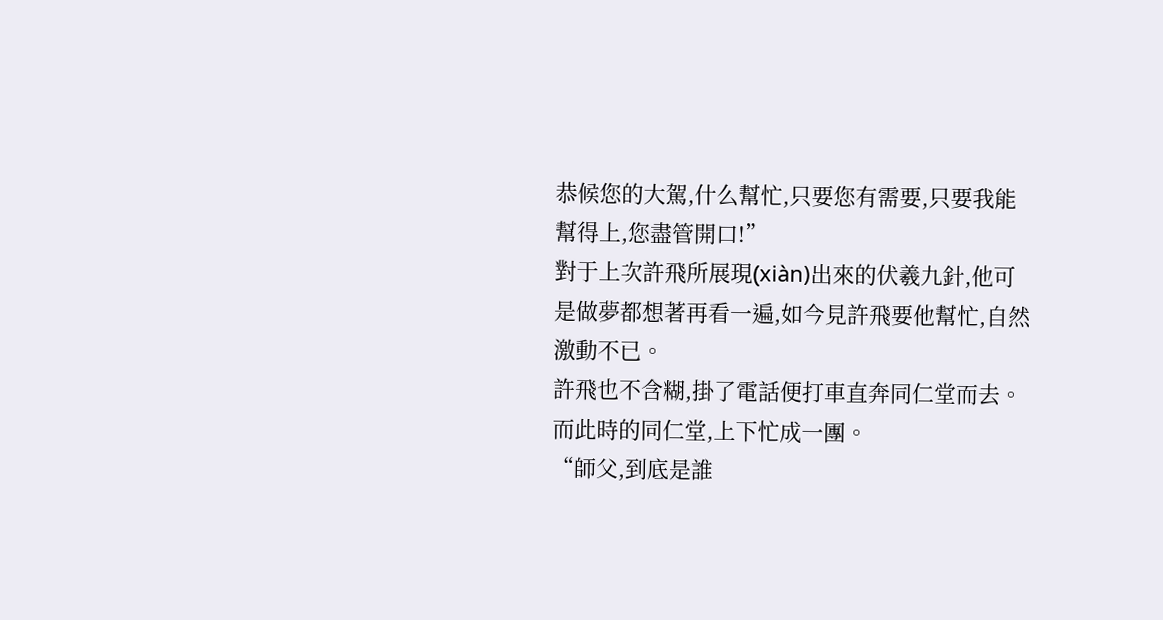恭候您的大駕,什么幫忙,只要您有需要,只要我能幫得上,您盡管開口!”
對于上次許飛所展現(xiàn)出來的伏羲九針,他可是做夢都想著再看一遍,如今見許飛要他幫忙,自然激動不已。
許飛也不含糊,掛了電話便打車直奔同仁堂而去。
而此時的同仁堂,上下忙成一團。
“師父,到底是誰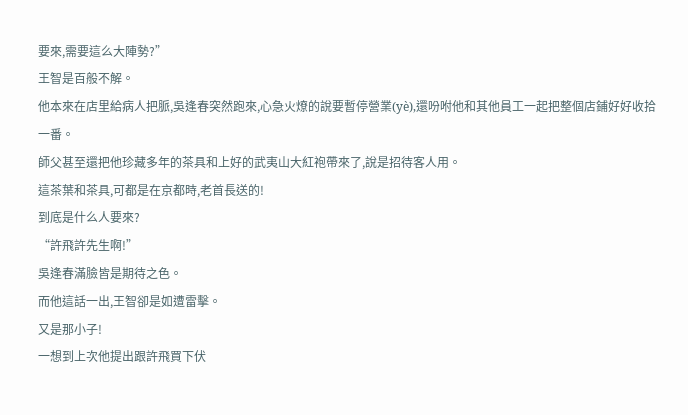要來,需要這么大陣勢?”
王智是百般不解。
他本來在店里給病人把脈,吳逢春突然跑來,心急火燎的說要暫停營業(yè),還吩咐他和其他員工一起把整個店鋪好好收拾一番。
師父甚至還把他珍藏多年的茶具和上好的武夷山大紅袍帶來了,說是招待客人用。
這茶葉和茶具,可都是在京都時,老首長送的!
到底是什么人要來?
“許飛許先生啊!”
吳逢春滿臉皆是期待之色。
而他這話一出,王智卻是如遭雷擊。
又是那小子!
一想到上次他提出跟許飛買下伏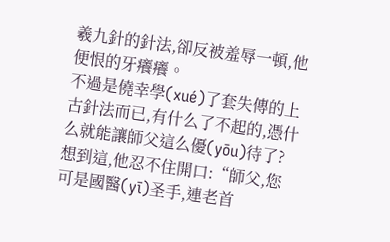羲九針的針法,卻反被羞辱一頓,他便恨的牙癢癢。
不過是僥幸學(xué)了套失傳的上古針法而已,有什么了不起的,憑什么就能讓師父這么優(yōu)待了?
想到這,他忍不住開口:“師父,您可是國醫(yī)圣手,連老首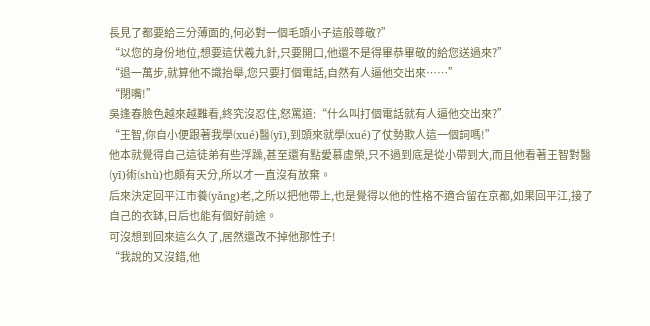長見了都要給三分薄面的,何必對一個毛頭小子這般尊敬?”
“以您的身份地位,想要這伏羲九針,只要開口,他還不是得畢恭畢敬的給您送過來?”
“退一萬步,就算他不識抬舉,您只要打個電話,自然有人逼他交出來……”
“閉嘴!”
吳逢春臉色越來越難看,終究沒忍住,怒罵道:“什么叫打個電話就有人逼他交出來?”
“王智,你自小便跟著我學(xué)醫(yī),到頭來就學(xué)了仗勢欺人這一個詞嗎!”
他本就覺得自己這徒弟有些浮躁,甚至還有點愛慕虛榮,只不過到底是從小帶到大,而且他看著王智對醫(yī)術(shù)也頗有天分,所以才一直沒有放棄。
后來決定回平江市養(yǎng)老,之所以把他帶上,也是覺得以他的性格不適合留在京都,如果回平江,接了自己的衣缽,日后也能有個好前途。
可沒想到回來這么久了,居然還改不掉他那性子!
“我說的又沒錯,他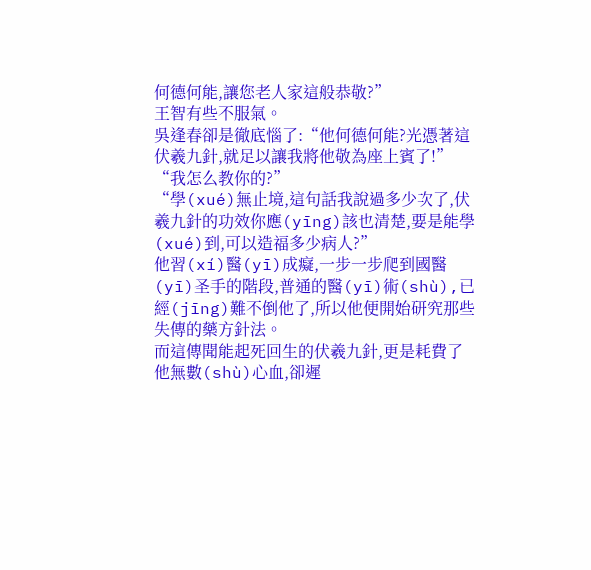何德何能,讓您老人家這般恭敬?”
王智有些不服氣。
吳逢春卻是徹底惱了:“他何德何能?光憑著這伏羲九針,就足以讓我將他敬為座上賓了!”
“我怎么教你的?”
“學(xué)無止境,這句話我說過多少次了,伏羲九針的功效你應(yīng)該也清楚,要是能學(xué)到,可以造福多少病人?”
他習(xí)醫(yī)成癡,一步一步爬到國醫(yī)圣手的階段,普通的醫(yī)術(shù),已經(jīng)難不倒他了,所以他便開始研究那些失傳的藥方針法。
而這傳聞能起死回生的伏羲九針,更是耗費了他無數(shù)心血,卻遲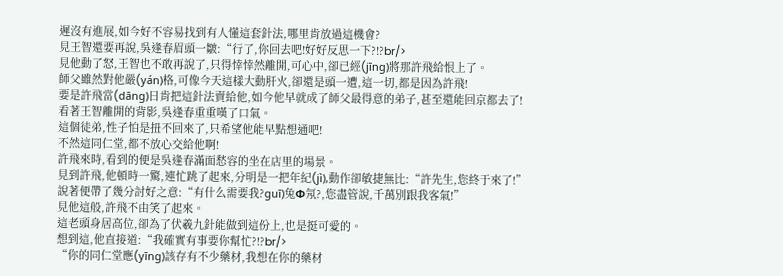遲沒有進展,如今好不容易找到有人懂這套針法,哪里肯放過這機會?
見王智還要再說,吳逢春眉頭一皺:“行了,你回去吧!好好反思一下?!?br/>
見他動了怒,王智也不敢再說了,只得悻悻然離開,可心中,卻已經(jīng)將那許飛給恨上了。
師父雖然對他嚴(yán)格,可像今天這樣大動肝火,卻還是頭一遭,這一切,都是因為許飛!
要是許飛當(dāng)日肯把這針法賣給他,如今他早就成了師父最得意的弟子,甚至還能回京都去了!
看著王智離開的背影,吳逢春重重嘆了口氣。
這個徒弟,性子怕是扭不回來了,只希望他能早點想通吧!
不然這同仁堂,都不放心交給他啊!
許飛來時,看到的便是吳逢春滿面愁容的坐在店里的場景。
見到許飛,他頓時一驚,連忙跳了起來,分明是一把年紀(jì),動作卻敏捷無比:“許先生,您終于來了!”
說著便帶了幾分討好之意:“有什么需要我?guī)兔Φ氖?,您盡管說,千萬別跟我客氣!”
見他這般,許飛不由笑了起來。
這老頭身居高位,卻為了伏羲九針能做到這份上,也是挺可愛的。
想到這,他直接道:“我確實有事要你幫忙?!?br/>
“你的同仁堂應(yīng)該存有不少藥材,我想在你的藥材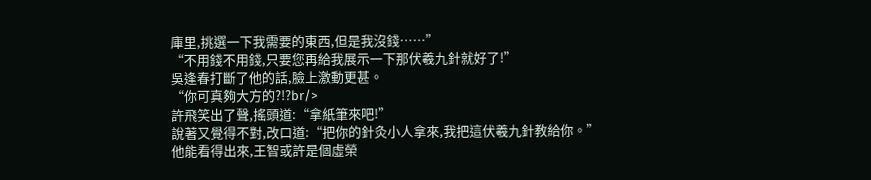庫里,挑選一下我需要的東西,但是我沒錢……”
“不用錢不用錢,只要您再給我展示一下那伏羲九針就好了!”
吳逢春打斷了他的話,臉上激動更甚。
“你可真夠大方的?!?br/>
許飛笑出了聲,搖頭道:“拿紙筆來吧!”
說著又覺得不對,改口道:“把你的針灸小人拿來,我把這伏羲九針教給你。”
他能看得出來,王智或許是個虛榮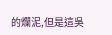的爛泥,但是這吳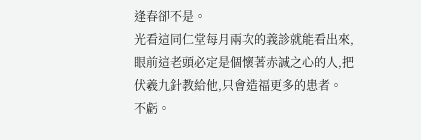逢春卻不是。
光看這同仁堂每月兩次的義診就能看出來,眼前這老頭必定是個懷著赤誠之心的人,把伏羲九針教給他,只會造福更多的患者。
不虧。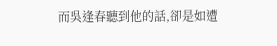而吳逢春聽到他的話,卻是如遭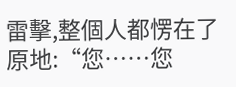雷擊,整個人都愣在了原地:“您……您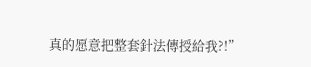真的愿意把整套針法傳授給我?!”